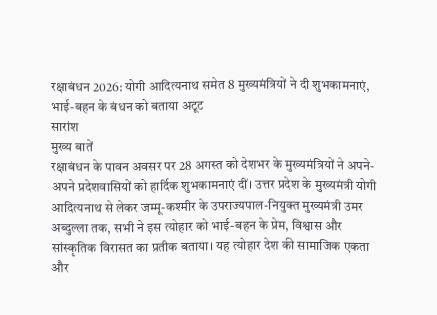रक्षाबंधन 2026: योगी आदित्यनाथ समेत 8 मुख्यमंत्रियों ने दी शुभकामनाएं, भाई-बहन के बंधन को बताया अटूट
सारांश
मुख्य बातें
रक्षाबंधन के पावन अवसर पर 28 अगस्त को देशभर के मुख्यमंत्रियों ने अपने-अपने प्रदेशवासियों को हार्दिक शुभकामनाएं दीं। उत्तर प्रदेश के मुख्यमंत्री योगी आदित्यनाथ से लेकर जम्मू-कश्मीर के उपराज्यपाल-नियुक्त मुख्यमंत्री उमर अब्दुल्ला तक, सभी ने इस त्योहार को भाई-बहन के प्रेम, विश्वास और सांस्कृतिक विरासत का प्रतीक बताया। यह त्योहार देश की सामाजिक एकता और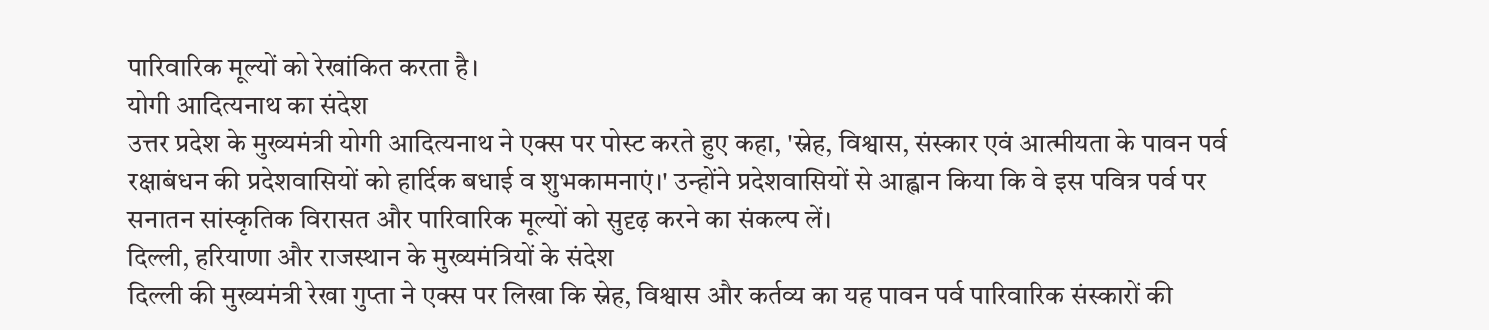पारिवारिक मूल्यों को रेखांकित करता है।
योगी आदित्यनाथ का संदेश
उत्तर प्रदेश के मुख्यमंत्री योगी आदित्यनाथ ने एक्स पर पोस्ट करते हुए कहा, 'स्नेह, विश्वास, संस्कार एवं आत्मीयता के पावन पर्व रक्षाबंधन की प्रदेशवासियों को हार्दिक बधाई व शुभकामनाएं।' उन्होंने प्रदेशवासियों से आह्वान किया कि वे इस पवित्र पर्व पर सनातन सांस्कृतिक विरासत और पारिवारिक मूल्यों को सुदृढ़ करने का संकल्प लें।
दिल्ली, हरियाणा और राजस्थान के मुख्यमंत्रियों के संदेश
दिल्ली की मुख्यमंत्री रेखा गुप्ता ने एक्स पर लिखा कि स्नेह, विश्वास और कर्तव्य का यह पावन पर्व पारिवारिक संस्कारों की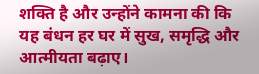शक्ति है और उन्होंने कामना की कि यह बंधन हर घर में सुख, समृद्धि और आत्मीयता बढ़ाए।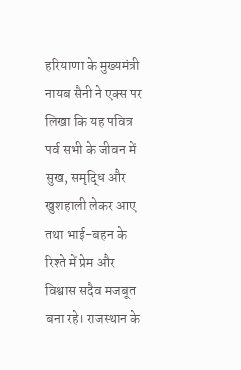हरियाणा के मुख्यमंत्री नायब सैनी ने एक्स पर लिखा कि यह पवित्र पर्व सभी के जीवन में सुख, समृद्धि और खुशहाली लेकर आए तथा भाई-बहन के रिश्ते में प्रेम और विश्वास सदैव मजबूत बना रहे। राजस्थान के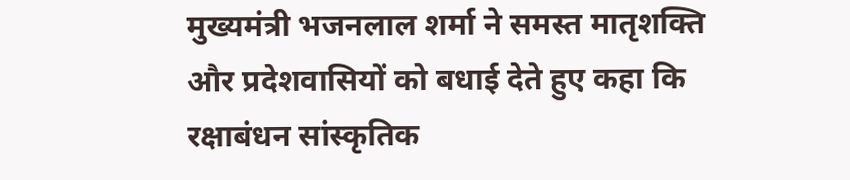मुख्यमंत्री भजनलाल शर्मा ने समस्त मातृशक्ति और प्रदेशवासियों को बधाई देते हुए कहा कि रक्षाबंधन सांस्कृतिक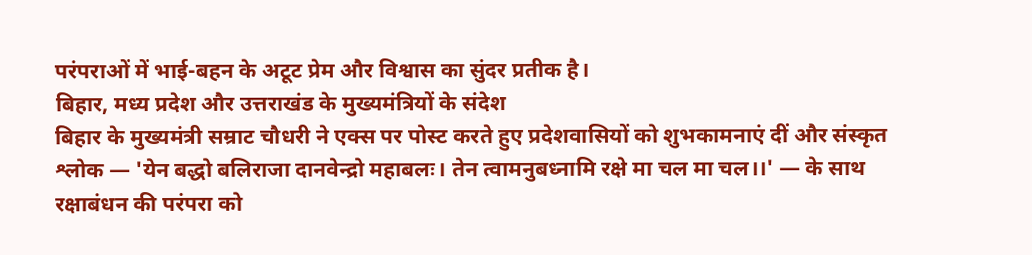परंपराओं में भाई-बहन के अटूट प्रेम और विश्वास का सुंदर प्रतीक है।
बिहार, मध्य प्रदेश और उत्तराखंड के मुख्यमंत्रियों के संदेश
बिहार के मुख्यमंत्री सम्राट चौधरी ने एक्स पर पोस्ट करते हुए प्रदेशवासियों को शुभकामनाएं दीं और संस्कृत श्लोक — 'येन बद्धो बलिराजा दानवेन्द्रो महाबलः। तेन त्वामनुबध्नामि रक्षे मा चल मा चल।।' — के साथ रक्षाबंधन की परंपरा को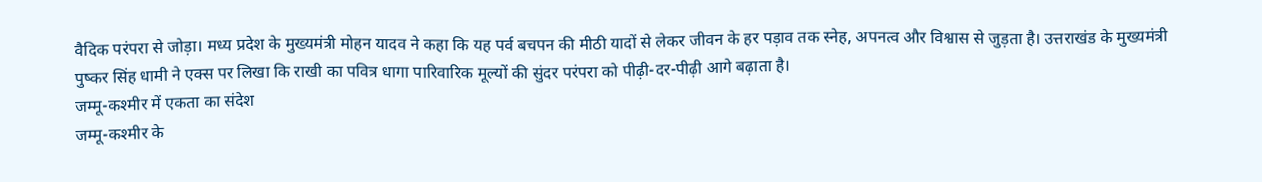वैदिक परंपरा से जोड़ा। मध्य प्रदेश के मुख्यमंत्री मोहन यादव ने कहा कि यह पर्व बचपन की मीठी यादों से लेकर जीवन के हर पड़ाव तक स्नेह, अपनत्व और विश्वास से जुड़ता है। उत्तराखंड के मुख्यमंत्री पुष्कर सिंह धामी ने एक्स पर लिखा कि राखी का पवित्र धागा पारिवारिक मूल्यों की सुंदर परंपरा को पीढ़ी-दर-पीढ़ी आगे बढ़ाता है।
जम्मू-कश्मीर में एकता का संदेश
जम्मू-कश्मीर के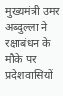मुख्यमंत्री उमर अब्दुल्ला ने रक्षाबंधन के मौके पर प्रदेशवासियों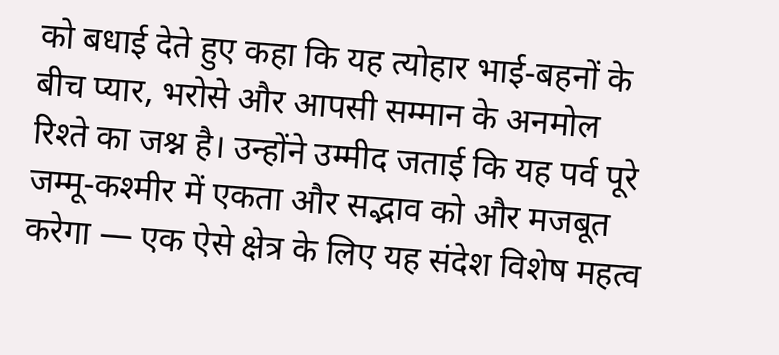को बधाई देते हुए कहा कि यह त्योहार भाई-बहनों के बीच प्यार, भरोसे और आपसी सम्मान के अनमोल रिश्ते का जश्न है। उन्होंने उम्मीद जताई कि यह पर्व पूरे जम्मू-कश्मीर में एकता और सद्भाव को और मजबूत करेगा — एक ऐसे क्षेत्र के लिए यह संदेश विशेष महत्व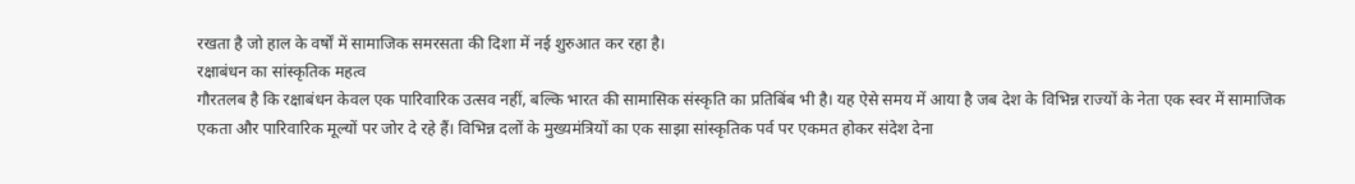रखता है जो हाल के वर्षों में सामाजिक समरसता की दिशा में नई शुरुआत कर रहा है।
रक्षाबंधन का सांस्कृतिक महत्व
गौरतलब है कि रक्षाबंधन केवल एक पारिवारिक उत्सव नहीं, बल्कि भारत की सामासिक संस्कृति का प्रतिबिंब भी है। यह ऐसे समय में आया है जब देश के विभिन्न राज्यों के नेता एक स्वर में सामाजिक एकता और पारिवारिक मूल्यों पर जोर दे रहे हैं। विभिन्न दलों के मुख्यमंत्रियों का एक साझा सांस्कृतिक पर्व पर एकमत होकर संदेश देना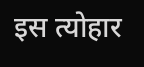इस त्योहार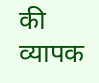की व्यापक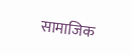सामाजिक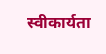स्वीकार्यता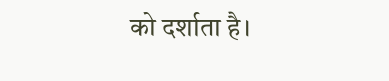को दर्शाता है।